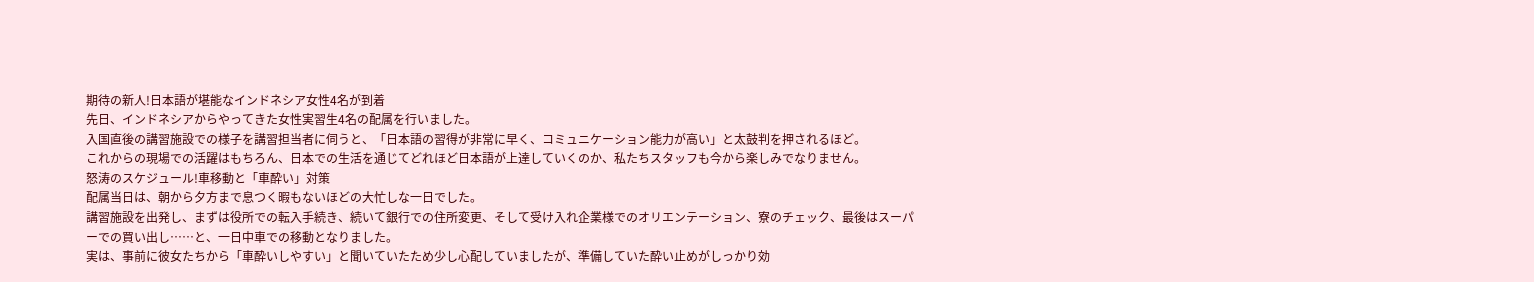期待の新人!日本語が堪能なインドネシア女性4名が到着
先日、インドネシアからやってきた女性実習生4名の配属を行いました。
入国直後の講習施設での様子を講習担当者に伺うと、「日本語の習得が非常に早く、コミュニケーション能力が高い」と太鼓判を押されるほど。
これからの現場での活躍はもちろん、日本での生活を通じてどれほど日本語が上達していくのか、私たちスタッフも今から楽しみでなりません。
怒涛のスケジュール!車移動と「車酔い」対策
配属当日は、朝から夕方まで息つく暇もないほどの大忙しな一日でした。
講習施設を出発し、まずは役所での転入手続き、続いて銀行での住所変更、そして受け入れ企業様でのオリエンテーション、寮のチェック、最後はスーパーでの買い出し……と、一日中車での移動となりました。
実は、事前に彼女たちから「車酔いしやすい」と聞いていたため少し心配していましたが、準備していた酔い止めがしっかり効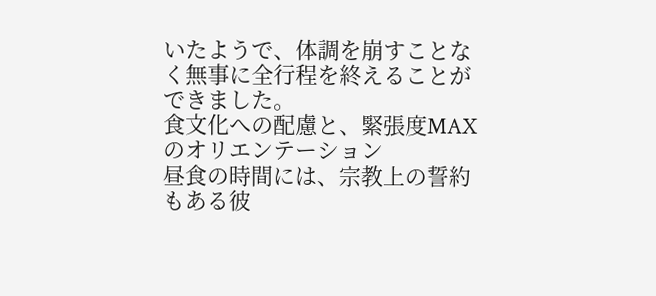いたようで、体調を崩すことなく無事に全行程を終えることができました。
食文化への配慮と、緊張度MAXのオリエンテーション
昼食の時間には、宗教上の誓約もある彼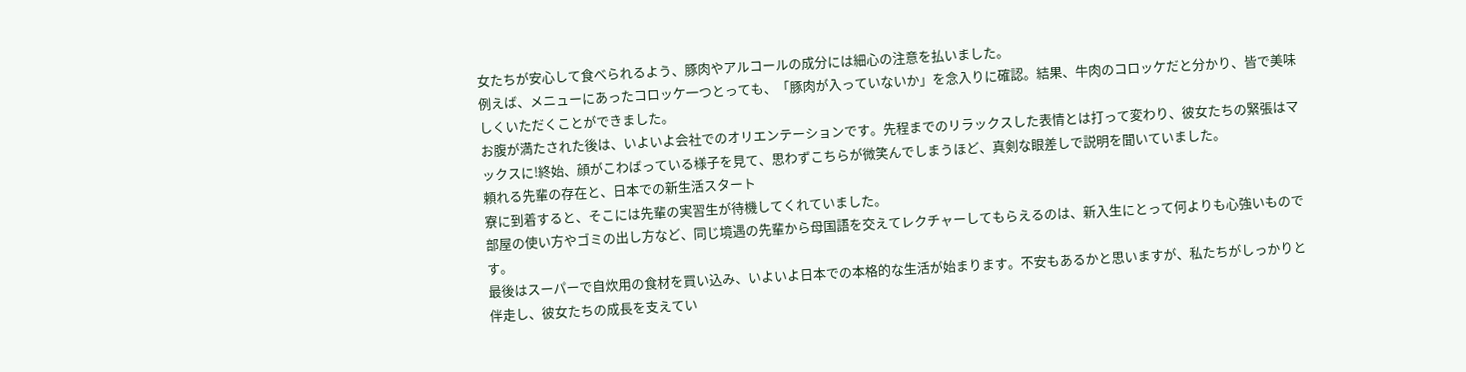女たちが安心して食べられるよう、豚肉やアルコールの成分には細心の注意を払いました。
例えば、メニューにあったコロッケ一つとっても、「豚肉が入っていないか」を念入りに確認。結果、牛肉のコロッケだと分かり、皆で美味しくいただくことができました。
お腹が満たされた後は、いよいよ会社でのオリエンテーションです。先程までのリラックスした表情とは打って変わり、彼女たちの緊張はマックスに!終始、顔がこわばっている様子を見て、思わずこちらが微笑んでしまうほど、真剣な眼差しで説明を聞いていました。
頼れる先輩の存在と、日本での新生活スタート
寮に到着すると、そこには先輩の実習生が待機してくれていました。
部屋の使い方やゴミの出し方など、同じ境遇の先輩から母国語を交えてレクチャーしてもらえるのは、新入生にとって何よりも心強いものです。
最後はスーパーで自炊用の食材を買い込み、いよいよ日本での本格的な生活が始まります。不安もあるかと思いますが、私たちがしっかりと伴走し、彼女たちの成長を支えてい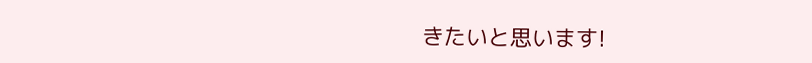きたいと思います!